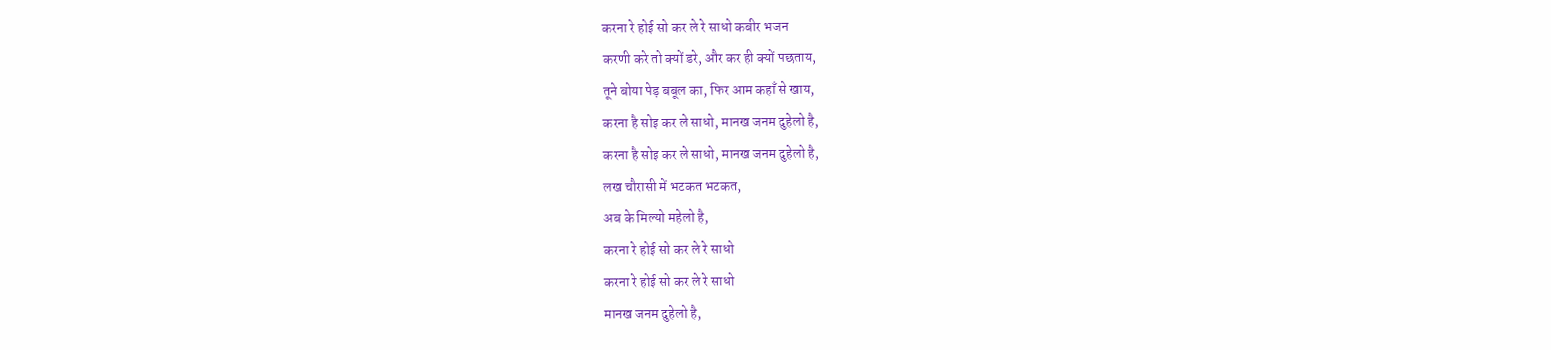करना रे होई सो कर ले रे साधो कबीर भजन
करणी करे तो क्यों डरे, और कर ही क्यों पछताय,
तूने बोया पेड़ बबूल का, फिर आम कहाँ से खाय,
करना है सोइ कर ले साधो, मानख जनम दुहेलो है,
करना है सोइ कर ले साधो, मानख जनम दुहेलो है,
लख चौरासी में भटकत भटकत,
अब के मिल्यो महेलो है,
करना रे होई सो कर ले रे साधो
करना रे होई सो कर ले रे साधो
मानख जनम दुहेलो है,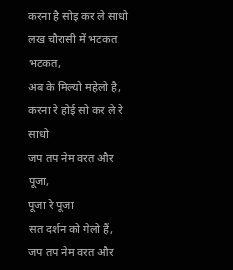करना है सोइ कर ले साधो
लख चौरासी में भटकत भटकत,
अब के मिल्यो महेलो है,
करना रे होई सो कर ले रे साधो
जप तप नेम वरत और पूजा,
पूजा रे पूजा
सत दर्शन को गेलो हैं,
जप तप नेम वरत और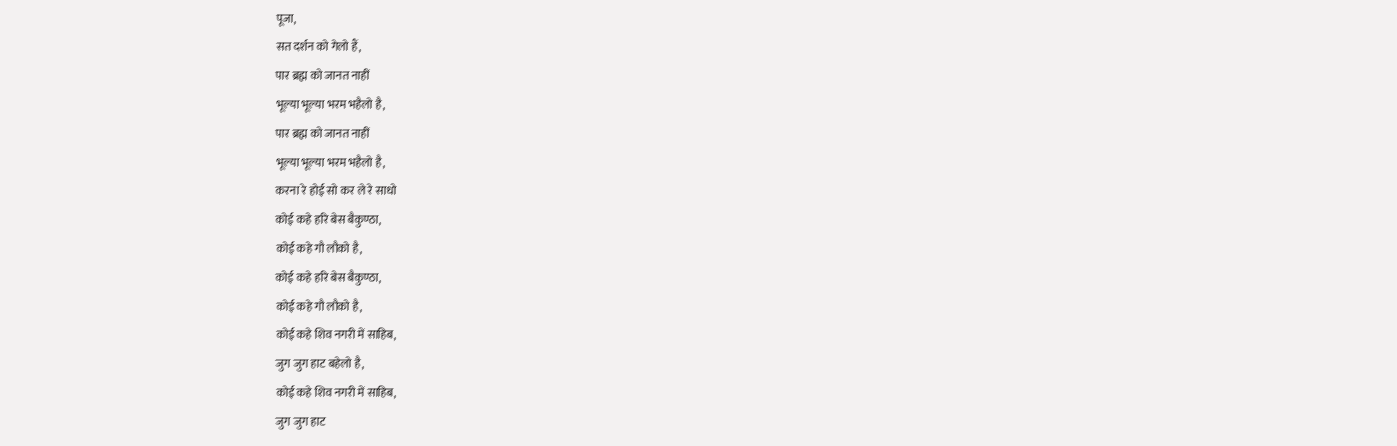पूजा,
सत दर्शन को गेलो हैं,
पार ब्रह्म को जानत नाहीं
भूल्या भूल्या भरम भहैलो है,
पार ब्रह्म को जानत नाहीं
भूल्या भूल्या भरम भहैलो है,
करना रे होई सो कर ले रे साधो
कोई कहे हरि बेस बैकुण्ठा,
कोई कहे गौ लौको है,
कोई कहे हरि बेस बैकुण्ठा,
कोई कहे गौ लौको है,
कोई कहे शिव नगरी में साहिब,
जुग जुग हाट बहेलो है,
कोई कहे शिव नगरी में साहिब,
जुग जुग हाट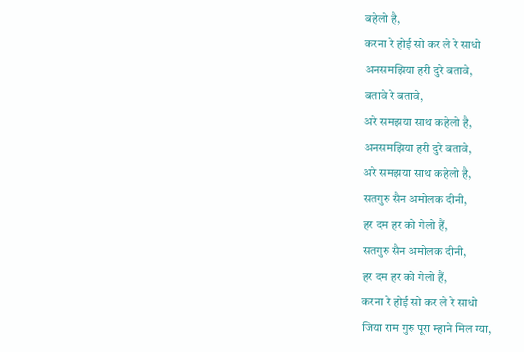बहेलो है,
करना रे होई सो कर ले रे साधो
अनसमझिया हरी दुरे बतावे,
बतावे रे बतावे,
अरे समझया साथ कहेलो है,
अनसमझिया हरी दुरे बतावे,
अरे समझया साथ कहेलो है,
सतगुरु सैन अमोलक दीनी,
हर दम हर को गेलो हैं,
सतगुरु सैन अमोलक दीनी,
हर दम हर को गेलो हैं,
करना रे होई सो कर ले रे साधो
जिया राम गुरु पूरा म्हाने मिल ग्या,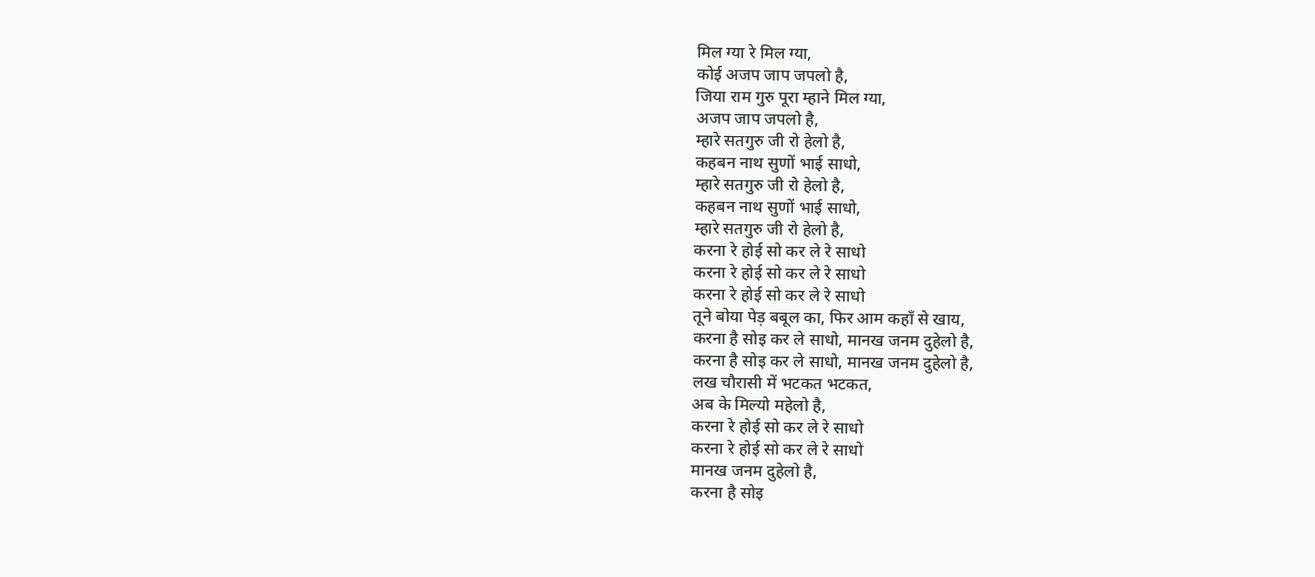मिल ग्या रे मिल ग्या,
कोई अजप जाप जपलो है,
जिया राम गुरु पूरा म्हाने मिल ग्या,
अजप जाप जपलो है,
म्हारे सतगुरु जी रो हेलो है,
कहबन नाथ सुणों भाई साधो,
म्हारे सतगुरु जी रो हेलो है,
कहबन नाथ सुणों भाई साधो,
म्हारे सतगुरु जी रो हेलो है,
करना रे होई सो कर ले रे साधो
करना रे होई सो कर ले रे साधो
करना रे होई सो कर ले रे साधो
तूने बोया पेड़ बबूल का, फिर आम कहाँ से खाय,
करना है सोइ कर ले साधो, मानख जनम दुहेलो है,
करना है सोइ कर ले साधो, मानख जनम दुहेलो है,
लख चौरासी में भटकत भटकत,
अब के मिल्यो महेलो है,
करना रे होई सो कर ले रे साधो
करना रे होई सो कर ले रे साधो
मानख जनम दुहेलो है,
करना है सोइ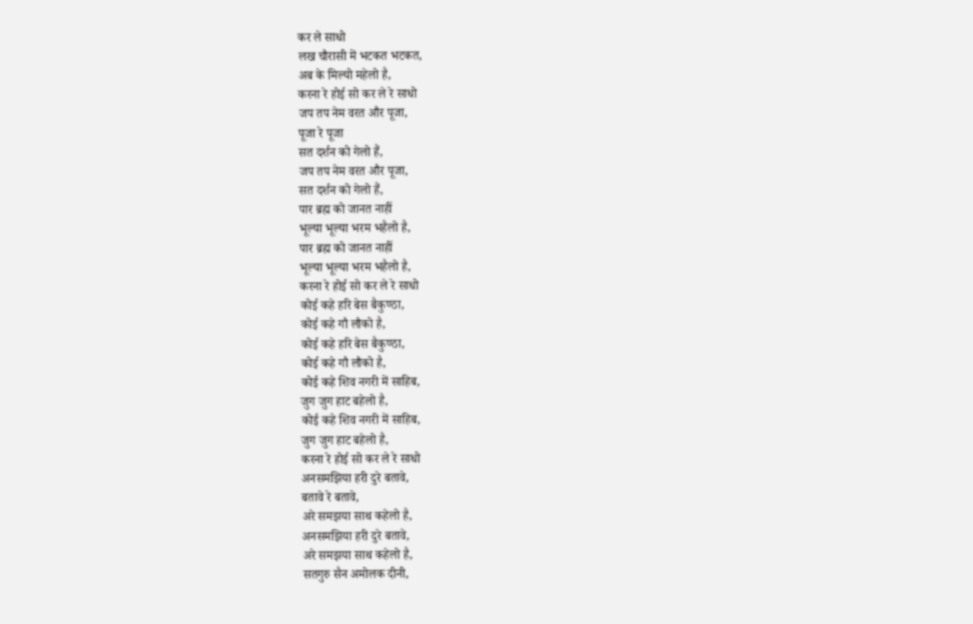कर ले साधो
लख चौरासी में भटकत भटकत,
अब के मिल्यो महेलो है,
करना रे होई सो कर ले रे साधो
जप तप नेम वरत और पूजा,
पूजा रे पूजा
सत दर्शन को गेलो हैं,
जप तप नेम वरत और पूजा,
सत दर्शन को गेलो हैं,
पार ब्रह्म को जानत नाहीं
भूल्या भूल्या भरम भहैलो है,
पार ब्रह्म को जानत नाहीं
भूल्या भूल्या भरम भहैलो है,
करना रे होई सो कर ले रे साधो
कोई कहे हरि बेस बैकुण्ठा,
कोई कहे गौ लौको है,
कोई कहे हरि बेस बैकुण्ठा,
कोई कहे गौ लौको है,
कोई कहे शिव नगरी में साहिब,
जुग जुग हाट बहेलो है,
कोई कहे शिव नगरी में साहिब,
जुग जुग हाट बहेलो है,
करना रे होई सो कर ले रे साधो
अनसमझिया हरी दुरे बतावे,
बतावे रे बतावे,
अरे समझया साथ कहेलो है,
अनसमझिया हरी दुरे बतावे,
अरे समझया साथ कहेलो है,
सतगुरु सैन अमोलक दीनी,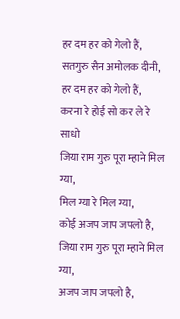हर दम हर को गेलो हैं,
सतगुरु सैन अमोलक दीनी,
हर दम हर को गेलो हैं,
करना रे होई सो कर ले रे साधो
जिया राम गुरु पूरा म्हाने मिल ग्या,
मिल ग्या रे मिल ग्या,
कोई अजप जाप जपलो है,
जिया राम गुरु पूरा म्हाने मिल ग्या,
अजप जाप जपलो है,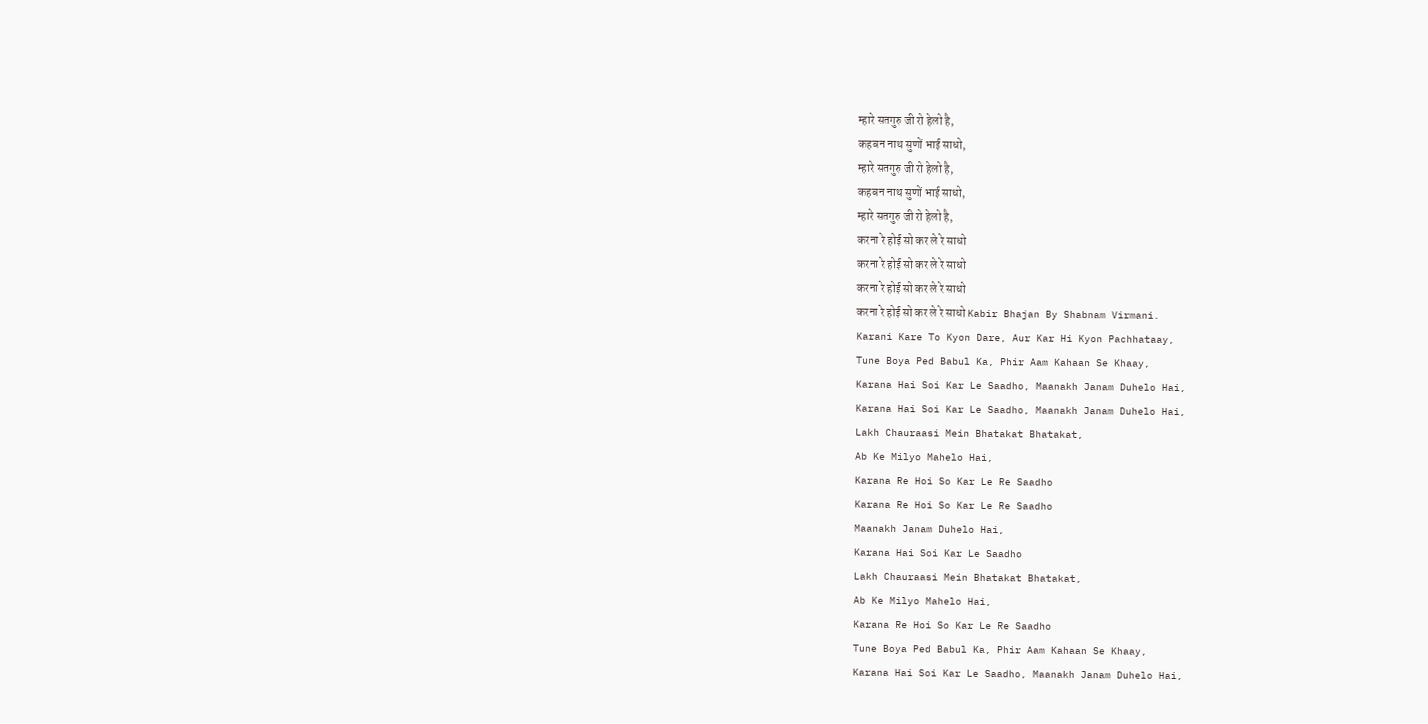म्हारे सतगुरु जी रो हेलो है,
कहबन नाथ सुणों भाई साधो,
म्हारे सतगुरु जी रो हेलो है,
कहबन नाथ सुणों भाई साधो,
म्हारे सतगुरु जी रो हेलो है,
करना रे होई सो कर ले रे साधो
करना रे होई सो कर ले रे साधो
करना रे होई सो कर ले रे साधो
करना रे होई सो कर ले रे साधो Kabir Bhajan By Shabnam Virmani.
Karani Kare To Kyon Dare, Aur Kar Hi Kyon Pachhataay,
Tune Boya Ped Babul Ka, Phir Aam Kahaan Se Khaay,
Karana Hai Soi Kar Le Saadho, Maanakh Janam Duhelo Hai,
Karana Hai Soi Kar Le Saadho, Maanakh Janam Duhelo Hai,
Lakh Chauraasi Mein Bhatakat Bhatakat,
Ab Ke Milyo Mahelo Hai,
Karana Re Hoi So Kar Le Re Saadho
Karana Re Hoi So Kar Le Re Saadho
Maanakh Janam Duhelo Hai,
Karana Hai Soi Kar Le Saadho
Lakh Chauraasi Mein Bhatakat Bhatakat,
Ab Ke Milyo Mahelo Hai,
Karana Re Hoi So Kar Le Re Saadho
Tune Boya Ped Babul Ka, Phir Aam Kahaan Se Khaay,
Karana Hai Soi Kar Le Saadho, Maanakh Janam Duhelo Hai,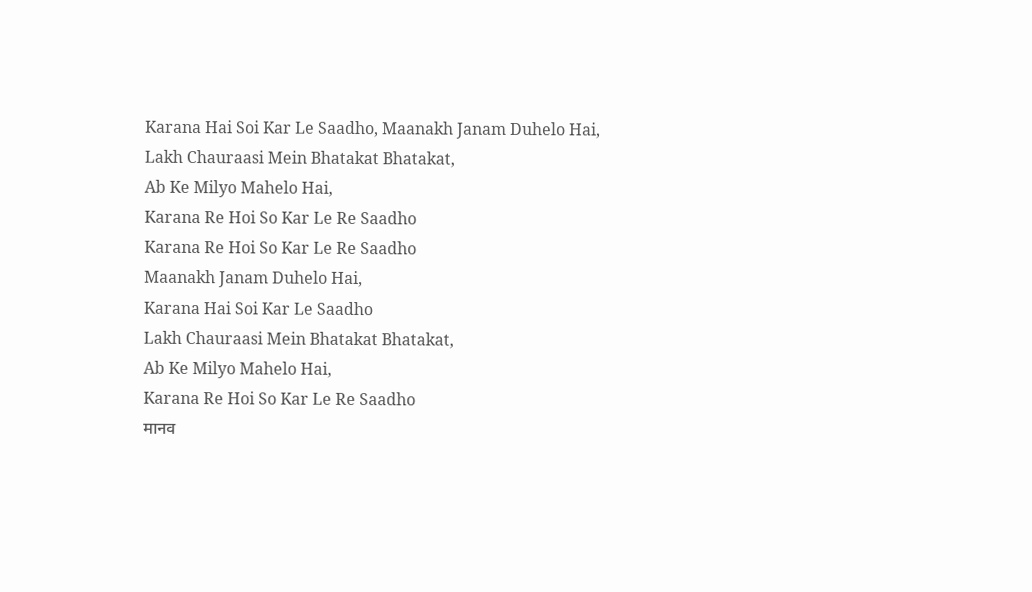Karana Hai Soi Kar Le Saadho, Maanakh Janam Duhelo Hai,
Lakh Chauraasi Mein Bhatakat Bhatakat,
Ab Ke Milyo Mahelo Hai,
Karana Re Hoi So Kar Le Re Saadho
Karana Re Hoi So Kar Le Re Saadho
Maanakh Janam Duhelo Hai,
Karana Hai Soi Kar Le Saadho
Lakh Chauraasi Mein Bhatakat Bhatakat,
Ab Ke Milyo Mahelo Hai,
Karana Re Hoi So Kar Le Re Saadho
मानव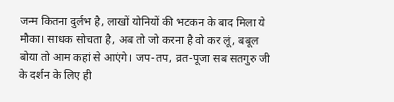जन्म कितना दुर्लभ है, लाखों योनियों की भटकन के बाद मिला ये मौका। साधक सोचता है, अब तो जो करना है वो कर लूं, बबूल बोया तो आम कहां से आएंगे। जप-तप, व्रत-पूजा सब सतगुरु जी के दर्शन के लिए ही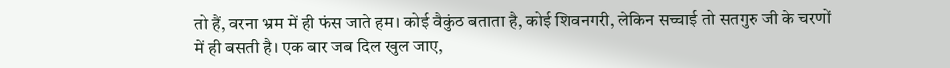तो हैं, वरना भ्रम में ही फंस जाते हम। कोई वैकुंठ बताता है, कोई शिवनगरी, लेकिन सच्चाई तो सतगुरु जी के चरणों में ही बसती है। एक बार जब दिल खुल जाए,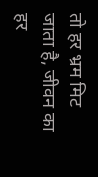तो हर भ्रम मिट जाता है, जीवन का हर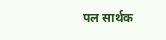पल सार्थक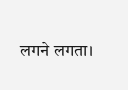लगने लगता।